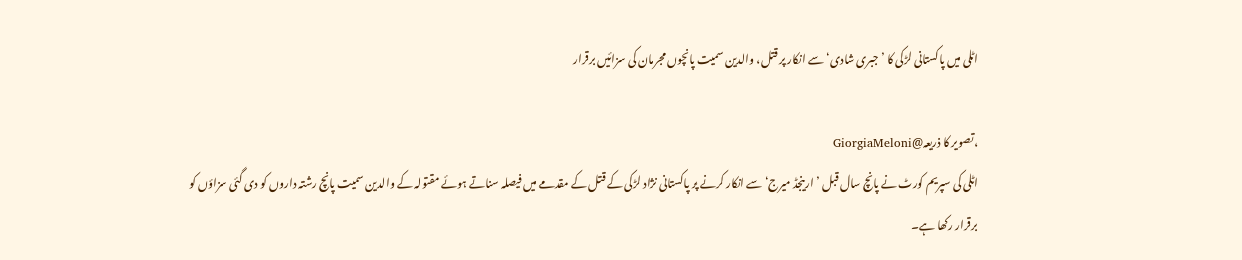اٹلی میں پاکستانی لڑکی کا ’جبری شادی‘ سے انکار پر قتل، والدین سمیت پانچوں مجرمان کی سزائیں برقرار

،تصویر کا ذریعہ@GiorgiaMeloni
اٹلی کی سپریم کورٹ نے پانچ سال قبل ’ارینجڈ میرج‘ سے انکار کرنے پر پاکستانی نژاد لڑکی کے قتل کے مقدمے میں فیصلہ سناتے ہوئے مقتولہ کے والدین سمیت پانچ رشتہ داروں کو دی گئی سزاؤں کو برقرار رکھا ہے۔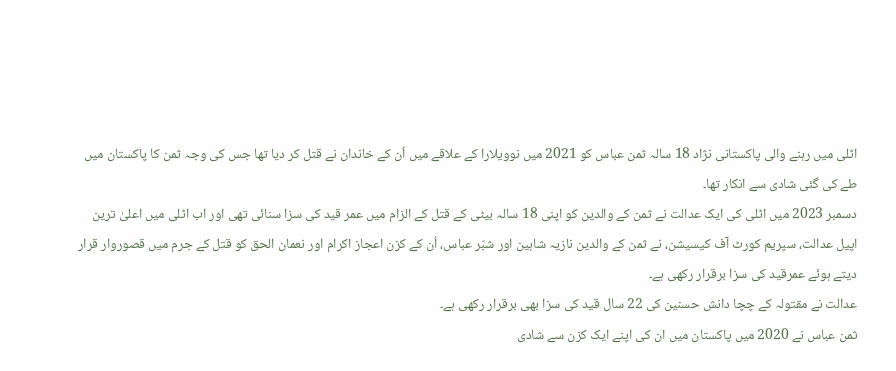اٹلی میں رہنے والی پاکستانی نژاد 18 سالہ ثمن عباس کو 2021 میں نوویلارا کے علاقے میں اُن کے خاندان نے قتل کر دیا تھا جس کی وجہ ثمن کا پاکستان میں طے کی گئی شادی سے انکار تھا۔
دسمبر 2023 میں اٹلی کی ایک عدالت نے ثمن کے والدین کو اپنی 18 سالہ بیٹی کے قتل کے الزام میں عمر قید کی سزا سنائی تھی اور اب اٹلی میں اعلیٰ ترین اپیل عدالت، سپریم کورٹ آف کیسیشن، نے ثمن کے والدین نازیہ شاہین اور شبّر عباس، اُن کے کزن اعجاز اکرام اور نعمان الحق کو قتل کے جرم میں قصوروار قرار دیتے ہوئے عمرقید کی سزا برقرار رکھی ہے۔
عدالت نے مقتولہ کے چچا دانش حسنین کی 22 سال قید کی سزا بھی برقرار رکھی ہے۔
ثمن عباس نے 2020 میں پاکستان میں ان کی اپنے ایک کزن سے شادی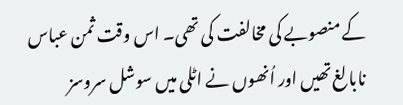کے منصوبے کی مخالفت کی تھی۔ اس وقت ثمن عباس نابالغ تھیں اور اُنھوں نے اٹلی میں سوشل سروسز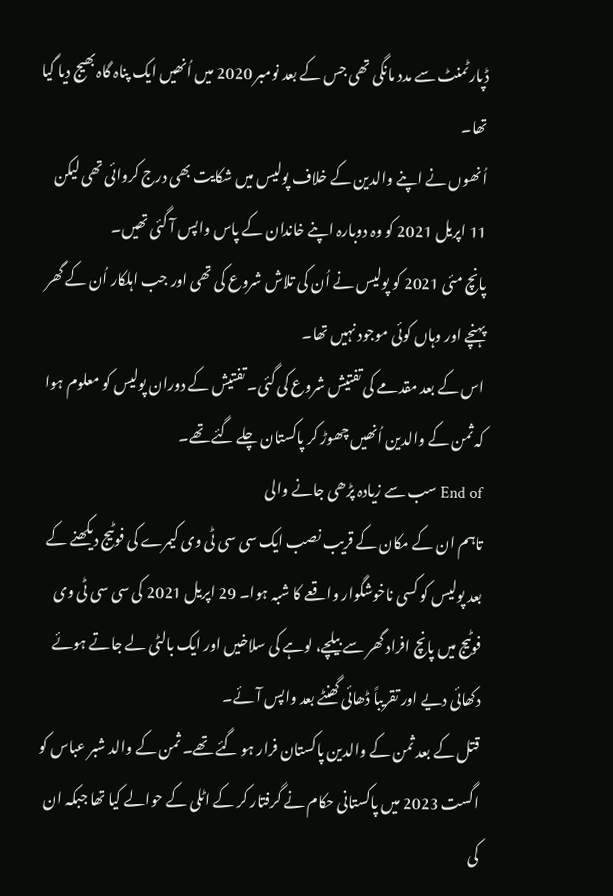ڈپارٹمنٹ سے مدد مانگی تھی جس کے بعد نومبر 2020 میں اُنھیں ایک پناہ گاہ بھیج دیا گیا تھا۔
اُنھوں نے اپنے والدین کے خلاف پولیس میں شکایت بھی درج کروائی تھی لیکن 11 اپریل 2021 کو وہ دوبارہ اپنے خاندان کے پاس واپس آ گئی تھیں۔
پانچ مئی 2021 کو پولیس نے اُن کی تلاش شروع کی تھی اور جب اہلکار اُن کے گھر پہنچے اور وہاں کوئی موجود نہیں تھا۔
اس کے بعد مقدمے کی تفتیش شروع کی گئی۔ تفتیش کے دوران پولیس کو معلوم ہوا کہ ثمن کے والدین اُنھیں چھوڑ کر پاکستان چلے گئے تھے۔
End of سب سے زیادہ پڑھی جانے والی
تاہم ان کے مکان کے قریب نصب ایک سی سی ٹی وی کیمرے کی فوٹیج دیکھنے کے بعد پولیس کو کسی ناخوشگوار واقعے کا شبہ ہوا۔ 29 اپریل 2021 کی سی سی ٹی وی فوٹیج میں پانچ افراد گھر سے بیلچے، لوہے کی سلاخیں اور ایک بالٹی لے جاتے ہوئے دکھائی دیے اور تقریباً ڈھائی گھنٹے بعد واپس آئے۔
قتل کے بعد ثمن کے والدین پاکستان فرار ہو گئے تھے۔ ثمن کے والد شبر عباس کو اگست 2023 میں پاکستانی حکام نے گرفتار کر کے اٹلی کے حوالے کیا تھا جبکہ ان کی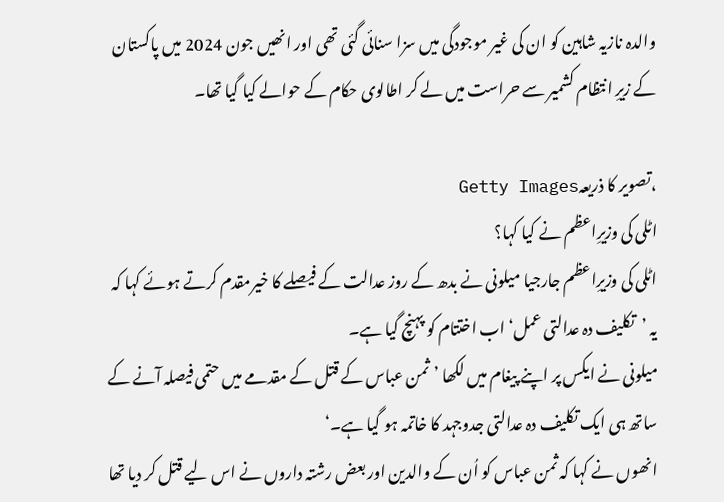والدہ نازیہ شاہین کو ان کی غیر موجودگی میں سزا سنائی گئی تھی اور انھیں جون 2024 میں پاکستان کے زیرِ انتظام کشمیر سے حراست میں لے کر اطالوی حکام کے حوالے کیا گیا تھا۔

،تصویر کا ذریعہGetty Images
اٹلی کی وزیرِاعظم نے کیا کہا؟
اٹلی کی وزیرِاعظم جارجیا میلونی نے بدھ کے روز عدالت کے فیصلے کا خیرمقدم کرتے ہوئے کہا کہ یہ ’تکلیف دہ عدالتی عمل‘ اب اختتام کو پہنچ گیا ہے۔
میلونی نے ایکس پر اپنے پیغام میں لکھا ’ثمن عباس کے قتل کے مقدمے میں حتمی فیصلہ آنے کے ساتھ ہی ایک تکلیف دہ عدالتی جدوجہد کا خاتمہ ہو گیا ہے۔‘
انھوں نے کہا کہ ثمن عباس کو اُن کے والدین اور بعض رشتہ داروں نے اس لیے قتل کر دیا تھا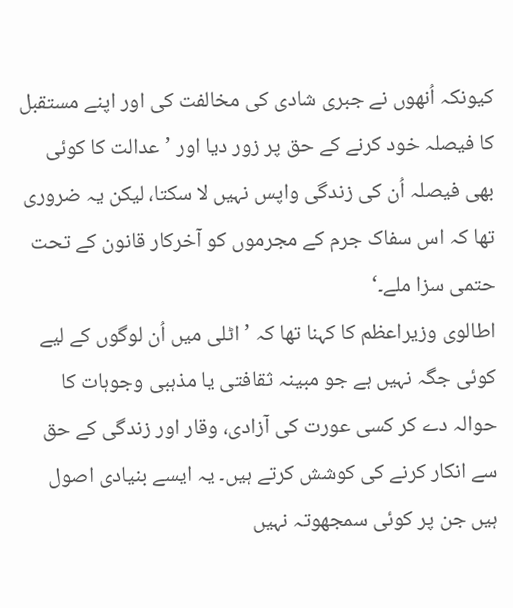کیونکہ اُنھوں نے جبری شادی کی مخالفت کی اور اپنے مستقبل کا فیصلہ خود کرنے کے حق پر زور دیا اور ’عدالت کا کوئی بھی فیصلہ اُن کی زندگی واپس نہیں لا سکتا، لیکن یہ ضروری تھا کہ اس سفاک جرم کے مجرموں کو آخرکار قانون کے تحت حتمی سزا ملے۔‘
اطالوی وزیراعظم کا کہنا تھا کہ ’اٹلی میں اُن لوگوں کے لیے کوئی جگہ نہیں ہے جو مبینہ ثقافتی یا مذہبی وجوہات کا حوالہ دے کر کسی عورت کی آزادی، وقار اور زندگی کے حق سے انکار کرنے کی کوشش کرتے ہیں۔ یہ ایسے بنیادی اصول ہیں جن پر کوئی سمجھوتہ نہیں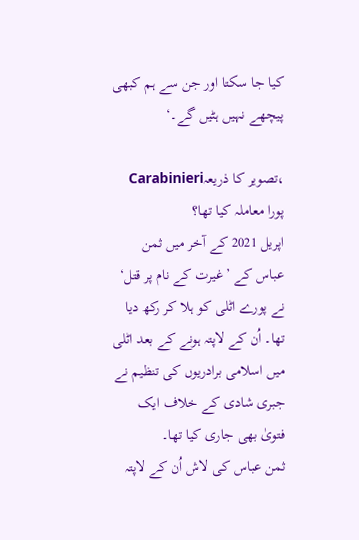کیا جا سکتا اور جن سے ہم کبھی پیچھے نہیں ہٹیں گے۔‘

،تصویر کا ذریعہCarabinieri
پورا معاملہ کیا تھا؟
اپریل 2021 کے آخر میں ثمن عباس کے ’غیرت کے نام پر قتل‘ نے پورے اٹلی کو ہلا کر رکھ دیا تھا۔ اُن کے لاپتہ ہونے کے بعد اٹلی میں اسلامی برادریوں کی تنظیم نے جبری شادی کے خلاف ایک فتویٰ بھی جاری کیا تھا۔
ثمن عباس کی لاش اُن کے لاپتہ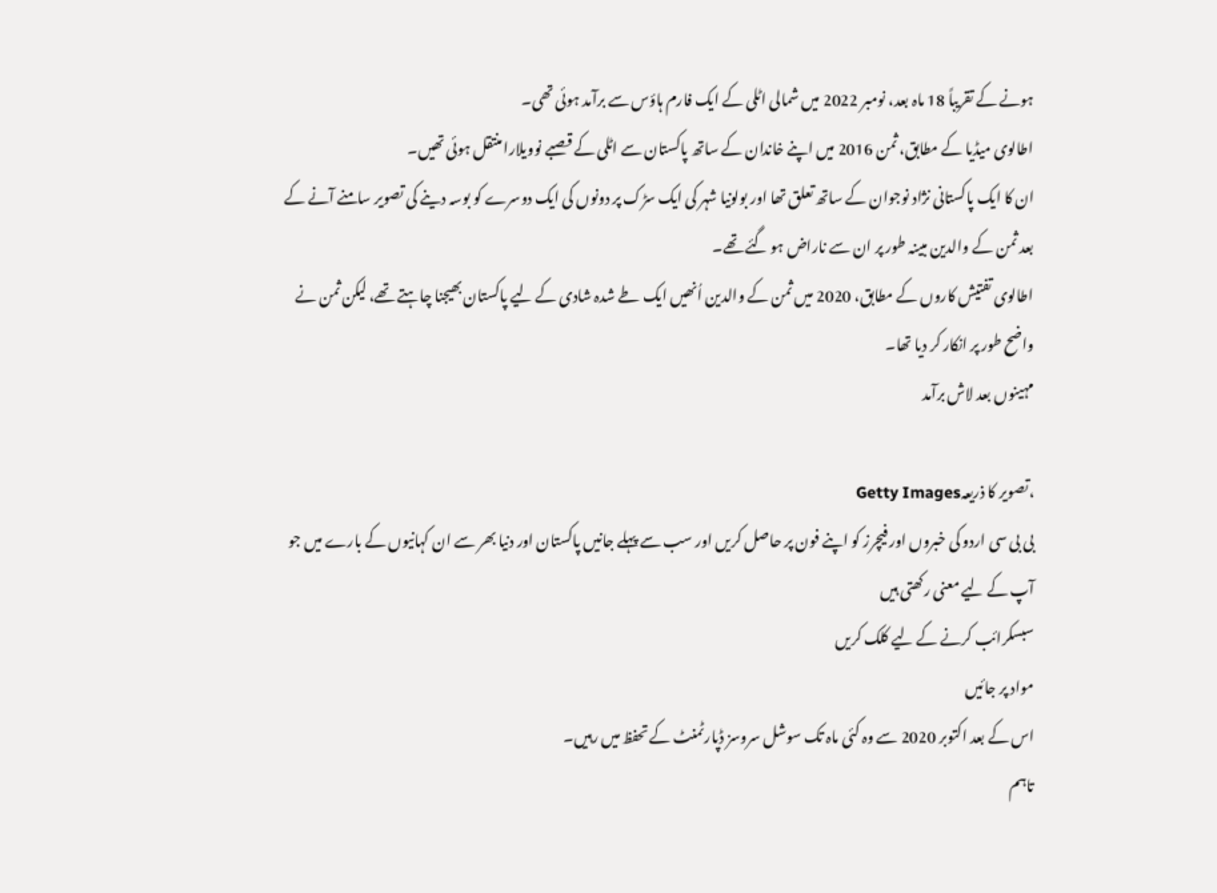ہونے کے تقریباً 18 ماہ بعد، نومبر 2022 میں شمالی اٹلی کے ایک فارم ہاؤس سے برآمد ہوئی تھی۔
اطالوی میڈیا کے مطابق، ثمن 2016 میں اپنے خاندان کے ساتھ پاکستان سے اٹلی کے قصبے نوویلارا منتقل ہوئی تھیں۔
ان کا ایک پاکستانی نژاد نوجوان کے ساتھ تعلق تھا اور بولونیا شہر کی ایک سڑک پر دونوں کی ایک دوسرے کو بوسہ دینے کی تصویر سامنے آنے کے بعد ثمن کے والدین مبینہ طور پر ان سے ناراض ہو گئے تھے۔
اطالوی تفتیش کاروں کے مطابق، 2020 میں ثمن کے والدین اُنھیں ایک طے شدہ شادی کے لیے پاکستان بھیجنا چاہتے تھے، لیکن ثمن نے واضح طور پر انکار کر دیا تھا۔
مہینوں بعد لاش برآمد

،تصویر کا ذریعہGetty Images
بی بی سی اردو کی خبروں اور فیچرز کو اپنے فون پر حاصل کریں اور سب سے پہلے جانیں پاکستان اور دنیا بھر سے ان کہانیوں کے بارے میں جو آپ کے لیے معنی رکھتی ہیں
سبسکرائب کرنے کے لیے کلک کریں
مواد پر جائیں
اس کے بعد اکتوبر 2020 سے وہ کئی ماہ تک سوشل سروسز ڈپارٹمنٹ کے تحفظ میں رہیں۔
تاہم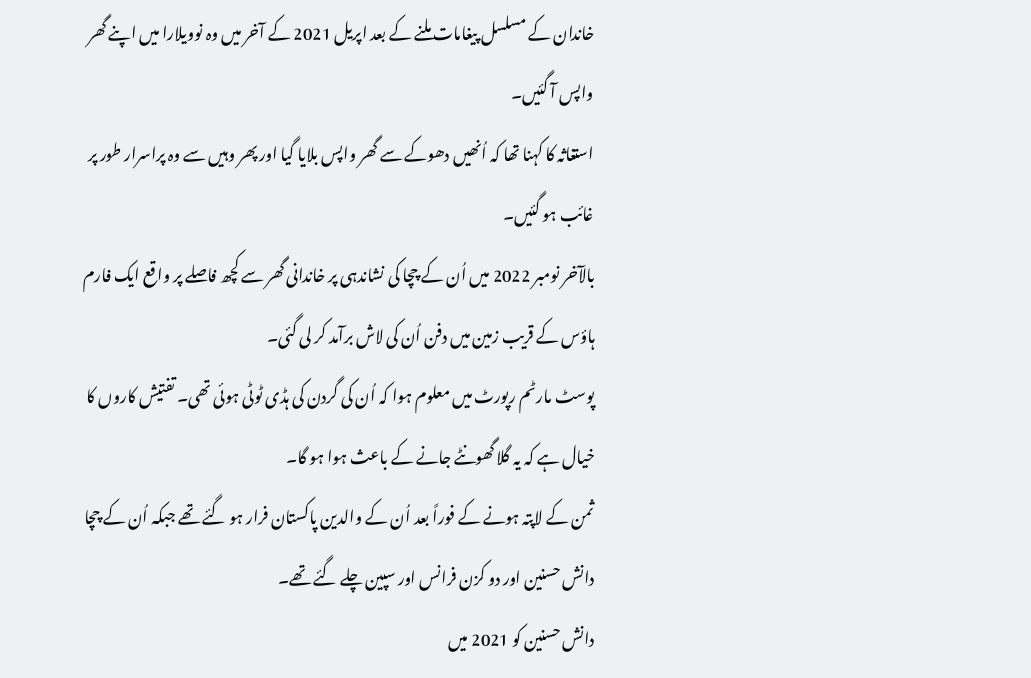خاندان کے مسلسل پیغامات ملنے کے بعد اپریل 2021 کے آخر میں وہ نوویلارا میں اپنے گھر واپس آ گئیں۔
استغاثہ کا کہنا تھا کہ اُنھیں دھوکے سے گھر واپس بلایا گیا اور پھر وہیں سے وہ پراسرار طور پر غائب ہو گئیں۔
بالآخر نومبر 2022 میں اُن کے چچا کی نشاندہی پر خاندانی گھر سے کچھ فاصلے پر واقع ایک فارم ہاؤس کے قریب زمین میں دفن اُن کی لاش برآمد کر لی گئی۔
پوسٹ مارٹم رپورٹ میں معلوم ہوا کہ اُن کی گردن کی ہڈی ٹوٹی ہوئی تھی۔ تفتیش کاروں کا خیال ہے کہ یہ گلا گھونٹے جانے کے باعث ہوا ہو گا۔
ثمن کے لاپتہ ہونے کے فوراً بعد اُن کے والدین پاکستان فرار ہو گئے تھے جبکہ اُن کے چچا دانش حسنین اور دو کزن فرانس اور سپین چلے گئے تھے۔
دانش حسنین کو 2021 میں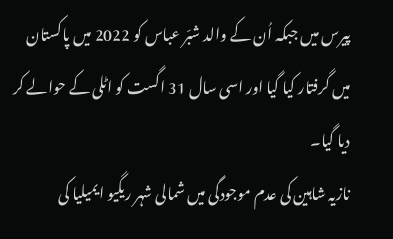پیرس میں جبکہ اُن کے والد شبّر عباس کو 2022 میں پاکستان میں گرفتار کیا گیا اور اسی سال 31 اگست کو اٹلی کے حوالے کر دیا گیا۔
نازیہ شاہین کی عدم موجودگی میں شمالی شہر ریگیو ایمیلیا کی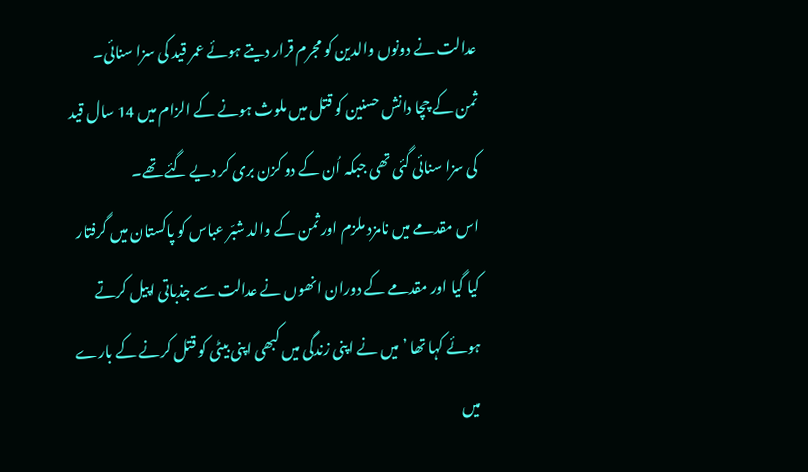عدالت نے دونوں والدین کو مجرم قرار دیتے ہوئے عمر قید کی سزا سنائی۔
ثمن کے چچا دانش حسنین کو قتل میں ملوث ہونے کے الزام میں 14 سال قید کی سزا سنائی گئی تھی جبکہ اُن کے دو کزن بری کر دیے گئے تھے۔
اس مقدمے میں نامزد ملزم اور ثمن کے والد شبّر عباس کو پاکستان میں گرفتار کیا گیا اور مقدمے کے دوران انھوں نے عدالت سے جذباتی اپیل کرتے ہوئے کہا تھا ’میں نے اپنی زندگی میں کبھی اپنی بیٹی کو قتل کرنے کے بارے میں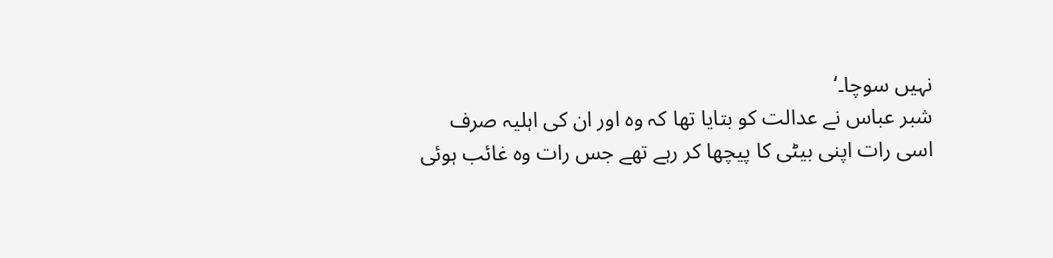نہیں سوچا۔‘
شبر عباس نے عدالت کو بتایا تھا کہ وہ اور ان کی اہلیہ صرف اسی رات اپنی بیٹی کا پیچھا کر رہے تھے جس رات وہ غائب ہوئی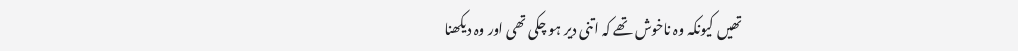تھیں کیونکہ وہ ناخوش تھے کہ اتنی دیر ہو چکی تھی اور وہ دیکھنا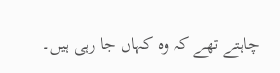چاہتے تھے کہ وہ کہاں جا رہی ہیں۔